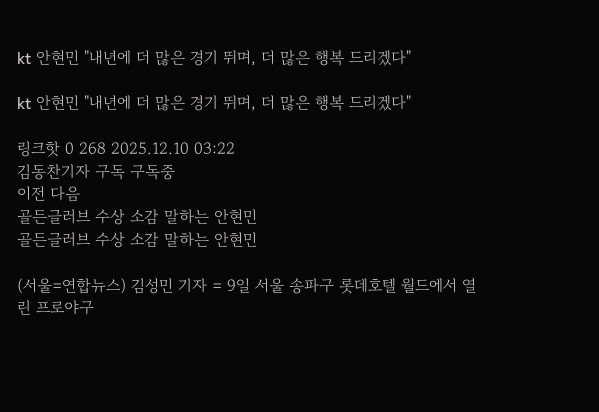kt 안현민 "내년에 더 많은 경기 뛰며, 더 많은 행복 드리겠다"

kt 안현민 "내년에 더 많은 경기 뛰며, 더 많은 행복 드리겠다"

링크핫 0 268 2025.12.10 03:22
김동찬기자 구독 구독중
이전 다음
골든글러브 수상 소감 말하는 안현민
골든글러브 수상 소감 말하는 안현민

(서울=연합뉴스) 김성민 기자 = 9일 서울 송파구 롯데호텔 월드에서 열린 프로야구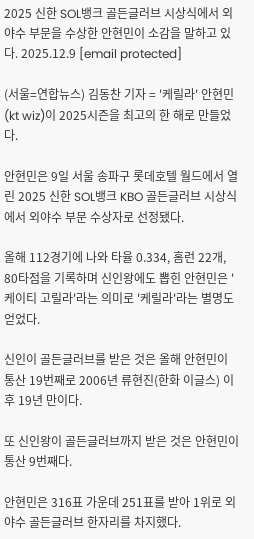2025 신한 SOL뱅크 골든글러브 시상식에서 외야수 부문을 수상한 안현민이 소감을 말하고 있다. 2025.12.9 [email protected]

(서울=연합뉴스) 김동찬 기자 = '케릴라' 안현민(kt wiz)이 2025시즌을 최고의 한 해로 만들었다.

안현민은 9일 서울 송파구 롯데호텔 월드에서 열린 2025 신한 SOL뱅크 KBO 골든글러브 시상식에서 외야수 부문 수상자로 선정됐다.

올해 112경기에 나와 타율 0.334, 홈런 22개, 80타점을 기록하며 신인왕에도 뽑힌 안현민은 '케이티 고릴라'라는 의미로 '케릴라'라는 별명도 얻었다.

신인이 골든글러브를 받은 것은 올해 안현민이 통산 19번째로 2006년 류현진(한화 이글스) 이후 19년 만이다.

또 신인왕이 골든글러브까지 받은 것은 안현민이 통산 9번째다.

안현민은 316표 가운데 251표를 받아 1위로 외야수 골든글러브 한자리를 차지했다.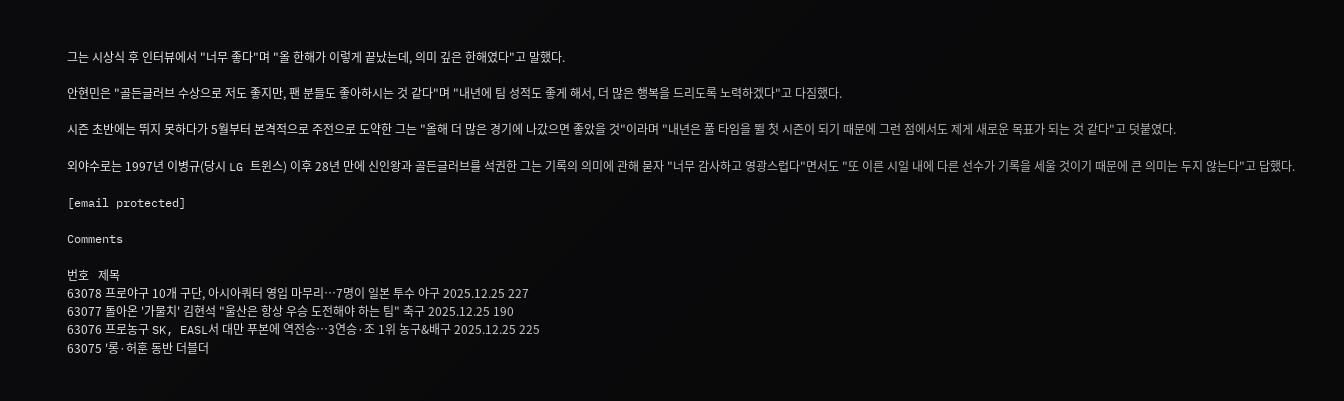그는 시상식 후 인터뷰에서 "너무 좋다"며 "올 한해가 이렇게 끝났는데, 의미 깊은 한해였다"고 말했다.

안현민은 "골든글러브 수상으로 저도 좋지만, 팬 분들도 좋아하시는 것 같다"며 "내년에 팀 성적도 좋게 해서, 더 많은 행복을 드리도록 노력하겠다"고 다짐했다.

시즌 초반에는 뛰지 못하다가 5월부터 본격적으로 주전으로 도약한 그는 "올해 더 많은 경기에 나갔으면 좋았을 것"이라며 "내년은 풀 타임을 뛸 첫 시즌이 되기 때문에 그런 점에서도 제게 새로운 목표가 되는 것 같다"고 덧붙였다.

외야수로는 1997년 이병규(당시 LG 트윈스) 이후 28년 만에 신인왕과 골든글러브를 석권한 그는 기록의 의미에 관해 묻자 "너무 감사하고 영광스럽다"면서도 "또 이른 시일 내에 다른 선수가 기록을 세울 것이기 때문에 큰 의미는 두지 않는다"고 답했다.

[email protected]

Comments

번호   제목
63078 프로야구 10개 구단, 아시아쿼터 영입 마무리…7명이 일본 투수 야구 2025.12.25 227
63077 돌아온 '가물치' 김현석 "울산은 항상 우승 도전해야 하는 팀" 축구 2025.12.25 190
63076 프로농구 SK, EASL서 대만 푸본에 역전승…3연승·조 1위 농구&배구 2025.12.25 225
63075 '롱·허훈 동반 더블더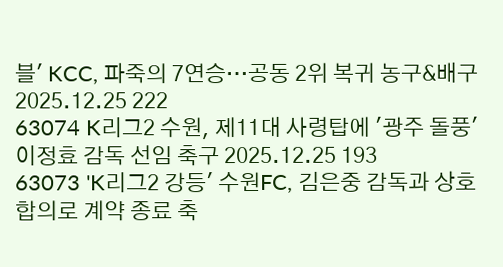블' KCC, 파죽의 7연승…공동 2위 복귀 농구&배구 2025.12.25 222
63074 K리그2 수원, 제11대 사령탑에 '광주 돌풍' 이정효 감독 선임 축구 2025.12.25 193
63073 'K리그2 강등' 수원FC, 김은중 감독과 상호합의로 계약 종료 축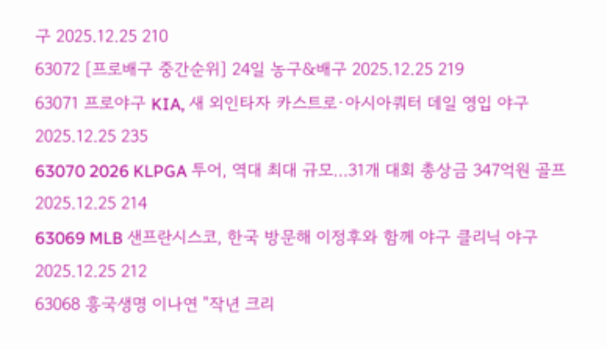구 2025.12.25 210
63072 [프로배구 중간순위] 24일 농구&배구 2025.12.25 219
63071 프로야구 KIA, 새 외인타자 카스트로·아시아쿼터 데일 영입 야구 2025.12.25 235
63070 2026 KLPGA 투어, 역대 최대 규모…31개 대회 총상금 347억원 골프 2025.12.25 214
63069 MLB 샌프란시스코, 한국 방문해 이정후와 함께 야구 클리닉 야구 2025.12.25 212
63068 흥국생명 이나연 "작년 크리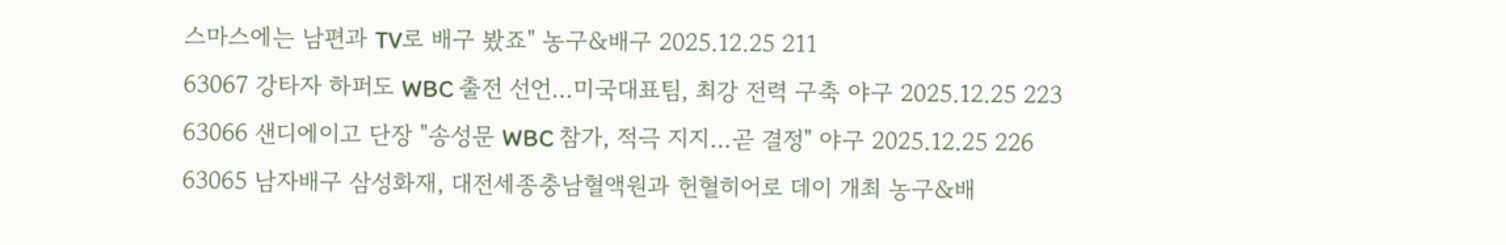스마스에는 남편과 TV로 배구 봤죠" 농구&배구 2025.12.25 211
63067 강타자 하퍼도 WBC 출전 선언…미국대표팀, 최강 전력 구축 야구 2025.12.25 223
63066 샌디에이고 단장 "송성문 WBC 참가, 적극 지지…곧 결정" 야구 2025.12.25 226
63065 남자배구 삼성화재, 대전세종충남혈액원과 헌혈히어로 데이 개최 농구&배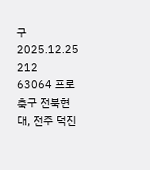구 2025.12.25 212
63064 프로축구 전북현대, 전주 덕진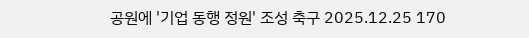공원에 '기업 동행 정원' 조성 축구 2025.12.25 170